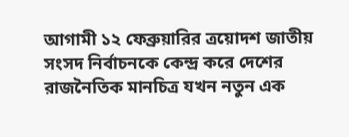আগামী ১২ ফেব্রুয়ারির ত্রয়োদশ জাতীয় সংসদ নির্বাচনকে কেন্দ্র করে দেশের রাজনৈতিক মানচিত্র যখন নতুন এক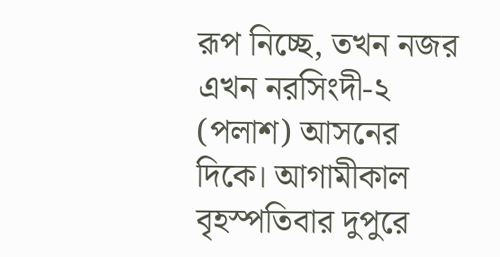রূপ নিচ্ছে, তখন নজর এখন নরসিংদী-২ (পলাশ) আসনের দিকে। আগামীকাল বৃহস্পতিবার দুপুরে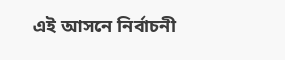এই আসনে নির্বাচনী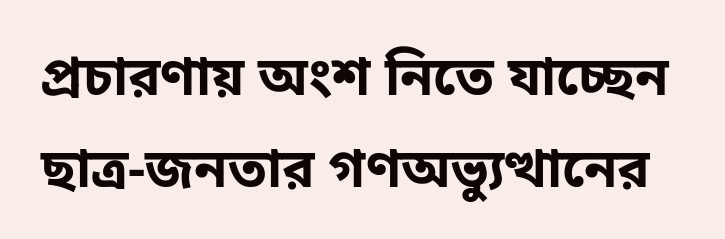প্রচারণায় অংশ নিতে যাচ্ছেন ছাত্র-জনতার গণঅভ্যুত্থানের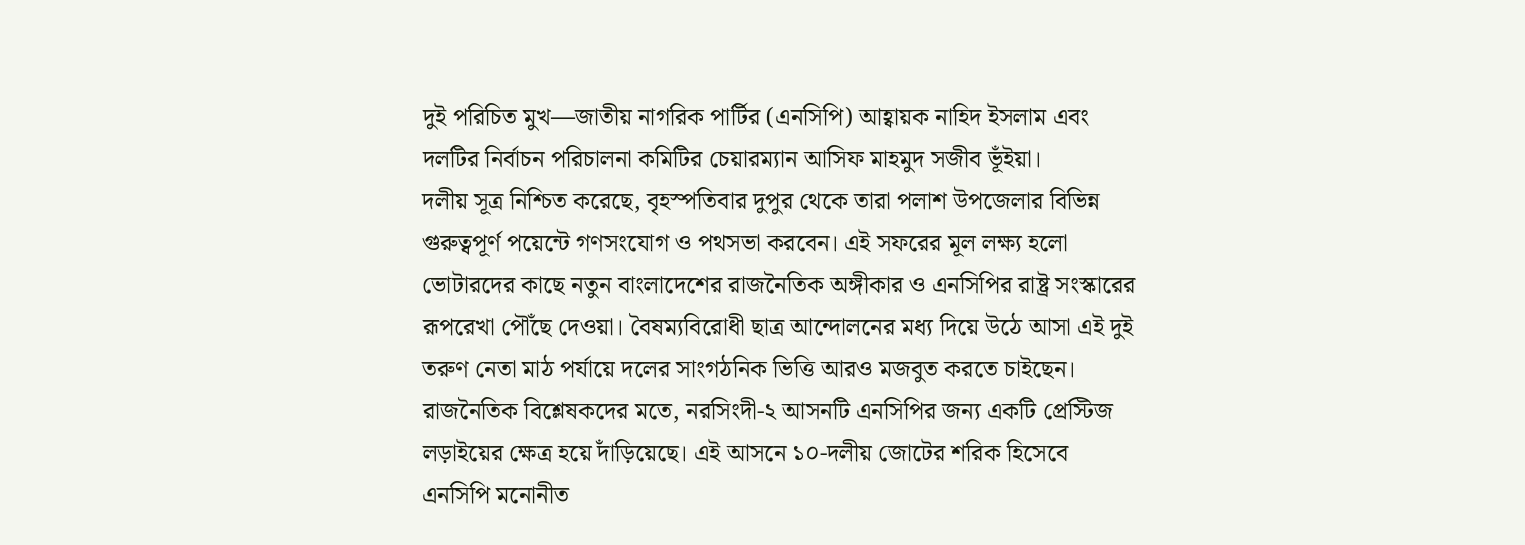দুই পরিচিত মুখ—জাতীয় নাগরিক পার্টির (এনসিপি) আহ্বায়ক নাহিদ ইসলাম এবং দলটির নির্বাচন পরিচালনা কমিটির চেয়ারম্যান আসিফ মাহমুদ সজীব ভূঁইয়া।
দলীয় সূত্র নিশ্চিত করেছে, বৃহস্পতিবার দুপুর থেকে তারা পলাশ উপজেলার বিভিন্ন গুরুত্বপূর্ণ পয়েন্টে গণসংযোগ ও পথসভা করবেন। এই সফরের মূল লক্ষ্য হলো ভোটারদের কাছে নতুন বাংলাদেশের রাজনৈতিক অঙ্গীকার ও এনসিপির রাষ্ট্র সংস্কারের রূপরেখা পৌঁছে দেওয়া। বৈষম্যবিরোধী ছাত্র আন্দোলনের মধ্য দিয়ে উঠে আসা এই দুই তরুণ নেতা মাঠ পর্যায়ে দলের সাংগঠনিক ভিত্তি আরও মজবুত করতে চাইছেন।
রাজনৈতিক বিশ্লেষকদের মতে, নরসিংদী-২ আসনটি এনসিপির জন্য একটি প্রেস্টিজ লড়াইয়ের ক্ষেত্র হয়ে দাঁড়িয়েছে। এই আসনে ১০-দলীয় জোটের শরিক হিসেবে এনসিপি মনোনীত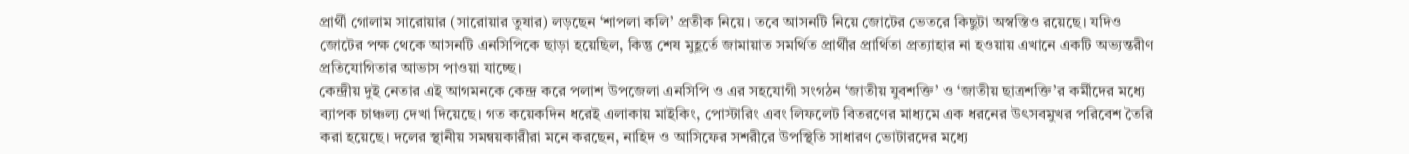প্রার্থী গোলাম সারোয়ার (সারোয়ার তুষার) লড়ছেন ‘শাপলা কলি’ প্রতীক নিয়ে। তবে আসনটি নিয়ে জোটের ভেতরে কিছুটা অস্বস্তিও রয়েছে। যদিও জোটের পক্ষ থেকে আসনটি এনসিপিকে ছাড়া হয়েছিল, কিন্তু শেষ মুহূর্তে জামায়াত সমর্থিত প্রার্থীর প্রার্থিতা প্রত্যাহার না হওয়ায় এখানে একটি অভ্যন্তরীণ প্রতিযোগিতার আভাস পাওয়া যাচ্ছে।
কেন্দ্রীয় দুই নেতার এই আগমনকে কেন্দ্র করে পলাশ উপজেলা এনসিপি ও এর সহযোগী সংগঠন ‘জাতীয় যুবশক্তি’ ও ‘জাতীয় ছাত্রশক্তি’র কর্মীদের মধ্যে ব্যাপক চাঞ্চল্য দেখা দিয়েছে। গত কয়েকদিন ধরেই এলাকায় মাইকিং, পোস্টারিং এবং লিফলেট বিতরণের মাধ্যমে এক ধরনের উৎসবমুখর পরিবেশ তৈরি করা হয়েছে। দলের স্থানীয় সমন্বয়কারীরা মনে করছেন, নাহিদ ও আসিফের সশরীরে উপস্থিতি সাধারণ ভোটারদের মধ্যে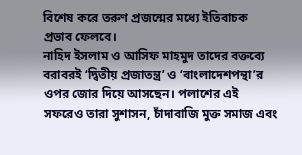বিশেষ করে তরুণ প্রজন্মের মধ্যে ইতিবাচক প্রভাব ফেলবে।
নাহিদ ইসলাম ও আসিফ মাহমুদ তাদের বক্তব্যে বরাবরই ‘দ্বিতীয় প্রজাতন্ত্র’ ও ‘বাংলাদেশপন্থা’র ওপর জোর দিয়ে আসছেন। পলাশের এই সফরেও তারা সুশাসন, চাঁদাবাজি মুক্ত সমাজ এবং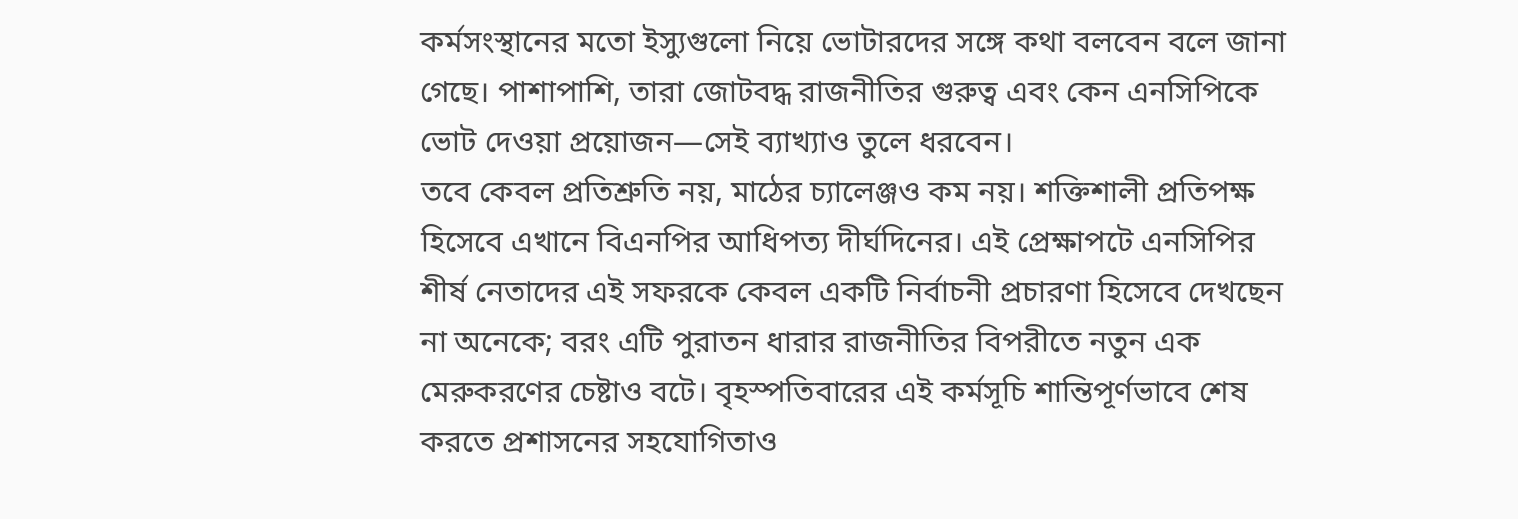কর্মসংস্থানের মতো ইস্যুগুলো নিয়ে ভোটারদের সঙ্গে কথা বলবেন বলে জানা গেছে। পাশাপাশি, তারা জোটবদ্ধ রাজনীতির গুরুত্ব এবং কেন এনসিপিকে ভোট দেওয়া প্রয়োজন—সেই ব্যাখ্যাও তুলে ধরবেন।
তবে কেবল প্রতিশ্রুতি নয়, মাঠের চ্যালেঞ্জও কম নয়। শক্তিশালী প্রতিপক্ষ হিসেবে এখানে বিএনপির আধিপত্য দীর্ঘদিনের। এই প্রেক্ষাপটে এনসিপির শীর্ষ নেতাদের এই সফরকে কেবল একটি নির্বাচনী প্রচারণা হিসেবে দেখছেন না অনেকে; বরং এটি পুরাতন ধারার রাজনীতির বিপরীতে নতুন এক মেরুকরণের চেষ্টাও বটে। বৃহস্পতিবারের এই কর্মসূচি শান্তিপূর্ণভাবে শেষ করতে প্রশাসনের সহযোগিতাও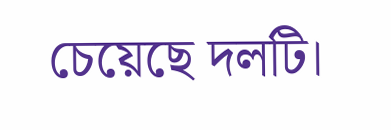চেয়েছে দলটি।